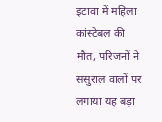इटावा में महिला कांस्टेबल की मौत, परिजनों ने ससुराल वालों पर लगाया यह बड़ा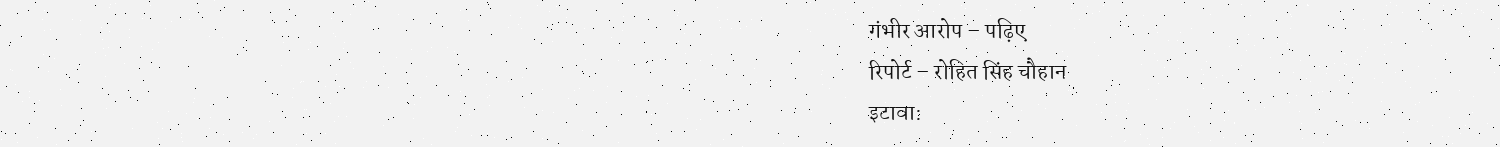गंभीर आरोप – पढ़िए
रिपोर्ट – रोहित सिंह चौहान
इटावा: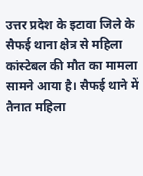उत्तर प्रदेश के इटावा जिले के सैफई थाना क्षेत्र से महिला कांस्टेबल की मौत का मामला सामने आया है। सैफई थाने में तैनात महिला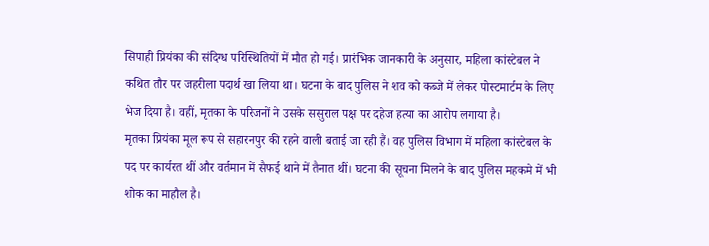सिपाही प्रियंका की संदिग्ध परिस्थितियों में मौत हो गई। प्रारंभिक जानकारी के अनुसार, महिला कांस्टेबल ने कथित तौर पर जहरीला पदार्थ खा लिया था। घटना के बाद पुलिस ने शव को कब्जे में लेकर पोस्टमार्टम के लिए भेज दिया है। वहीं, मृतका के परिजनों ने उसके ससुराल पक्ष पर दहेज हत्या का आरोप लगाया है।
मृतका प्रियंका मूल रूप से सहारनपुर की रहने वाली बताई जा रही हैं। वह पुलिस विभाग में महिला कांस्टेबल के पद पर कार्यरत थीं और वर्तमान में सैफई थाने में तैनात थीं। घटना की सूचना मिलने के बाद पुलिस महकमे में भी शोक का माहौल है।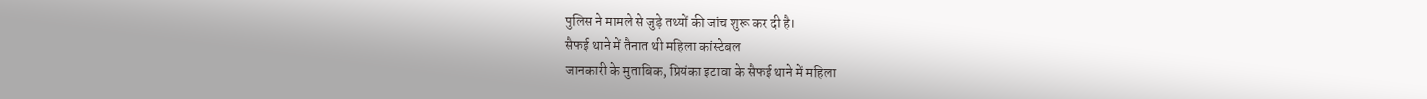पुलिस ने मामले से जुड़े तथ्यों की जांच शुरू कर दी है।
सैफई थाने में तैनात थी महिला कांस्टेबल
जानकारी के मुताबिक, प्रियंका इटावा के सैफई थाने में महिला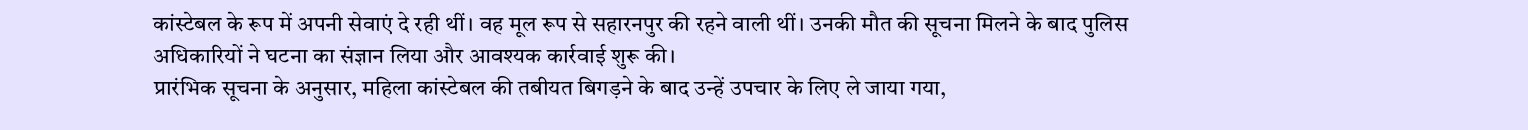कांस्टेबल के रूप में अपनी सेवाएं दे रही थीं। वह मूल रूप से सहारनपुर की रहने वाली थीं। उनकी मौत की सूचना मिलने के बाद पुलिस अधिकारियों ने घटना का संज्ञान लिया और आवश्यक कार्रवाई शुरू की।
प्रारंभिक सूचना के अनुसार, महिला कांस्टेबल की तबीयत बिगड़ने के बाद उन्हें उपचार के लिए ले जाया गया,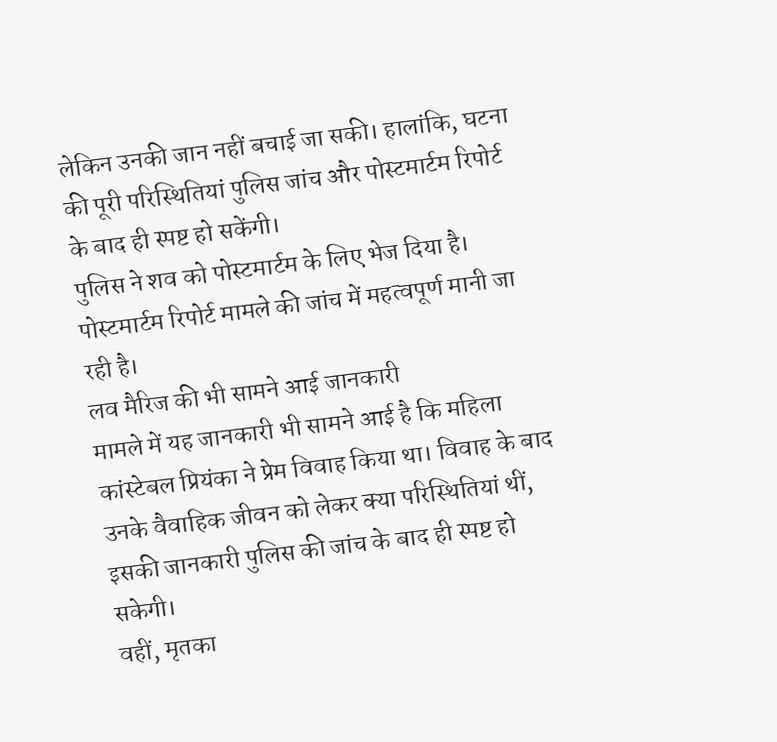लेकिन उनकी जान नहीं बचाई जा सकी। हालांकि, घटना की पूरी परिस्थितियां पुलिस जांच और पोस्टमार्टम रिपोर्ट के बाद ही स्पष्ट हो सकेंगी।
पुलिस ने शव को पोस्टमार्टम के लिए भेज दिया है। पोस्टमार्टम रिपोर्ट मामले की जांच में महत्वपूर्ण मानी जा रही है।
लव मैरिज की भी सामने आई जानकारी
मामले में यह जानकारी भी सामने आई है कि महिला कांस्टेबल प्रियंका ने प्रेम विवाह किया था। विवाह के बाद उनके वैवाहिक जीवन को लेकर क्या परिस्थितियां थीं, इसकी जानकारी पुलिस की जांच के बाद ही स्पष्ट हो सकेगी।
वहीं, मृतका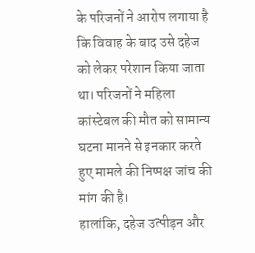के परिजनों ने आरोप लगाया है कि विवाह के बाद उसे दहेज को लेकर परेशान किया जाता था। परिजनों ने महिला कांस्टेबल की मौत को सामान्य घटना मानने से इनकार करते हुए मामले की निष्पक्ष जांच की मांग की है।
हालांकि, दहेज उत्पीड़न और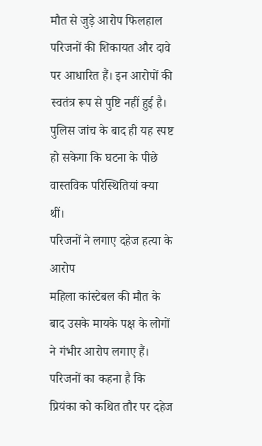मौत से जुड़े आरोप फिलहाल परिजनों की शिकायत और दावे पर आधारित हैं। इन आरोपों की स्वतंत्र रूप से पुष्टि नहीं हुई है। पुलिस जांच के बाद ही यह स्पष्ट हो सकेगा कि घटना के पीछे वास्तविक परिस्थितियां क्या थीं।
परिजनों ने लगाए दहेज हत्या के आरोप
महिला कांस्टेबल की मौत के बाद उसके मायके पक्ष के लोगों ने गंभीर आरोप लगाए हैं। परिजनों का कहना है कि प्रियंका को कथित तौर पर दहेज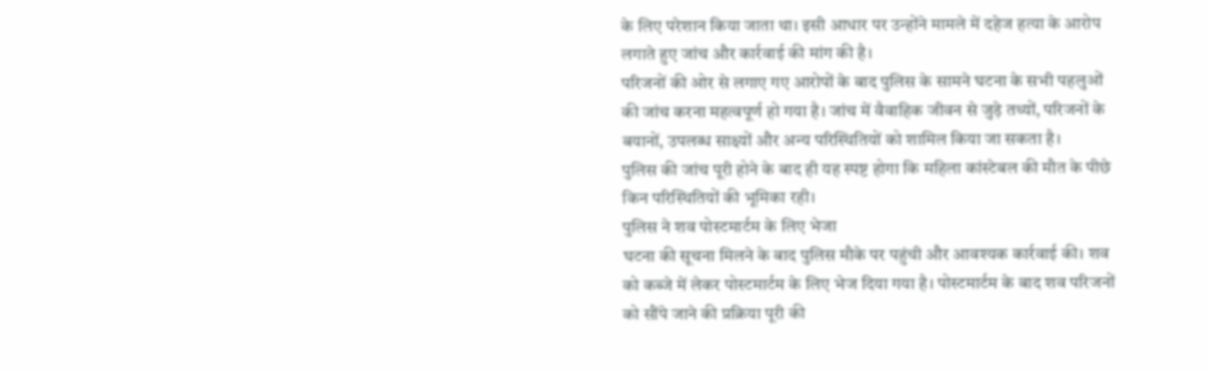के लिए परेशान किया जाता था। इसी आधार पर उन्होंने मामले में दहेज हत्या के आरोप लगाते हुए जांच और कार्रवाई की मांग की है।
परिजनों की ओर से लगाए गए आरोपों के बाद पुलिस के सामने घटना के सभी पहलुओं की जांच करना महत्वपूर्ण हो गया है। जांच में वैवाहिक जीवन से जुड़े तथ्यों, परिजनों के बयानों, उपलब्ध साक्ष्यों और अन्य परिस्थितियों को शामिल किया जा सकता है।
पुलिस की जांच पूरी होने के बाद ही यह स्पष्ट होगा कि महिला कांस्टेबल की मौत के पीछे किन परिस्थितियों की भूमिका रही।
पुलिस ने शव पोस्टमार्टम के लिए भेजा
घटना की सूचना मिलने के बाद पुलिस मौके पर पहुंची और आवश्यक कार्रवाई की। शव को कब्जे में लेकर पोस्टमार्टम के लिए भेज दिया गया है। पोस्टमार्टम के बाद शव परिजनों को सौंपे जाने की प्रक्रिया पूरी की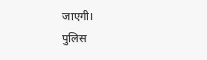जाएगी।
पुलिस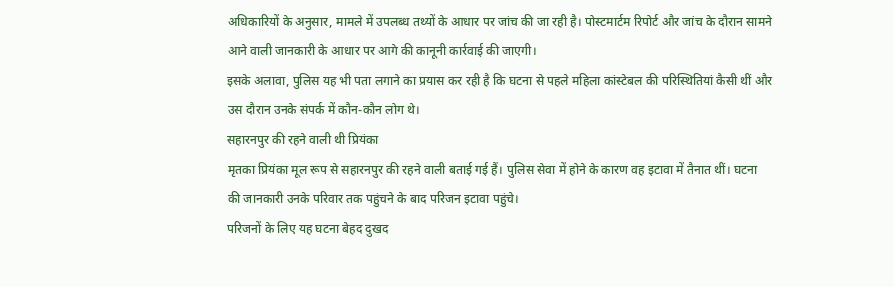अधिकारियों के अनुसार, मामले में उपलब्ध तथ्यों के आधार पर जांच की जा रही है। पोस्टमार्टम रिपोर्ट और जांच के दौरान सामने आने वाली जानकारी के आधार पर आगे की कानूनी कार्रवाई की जाएगी।
इसके अलावा, पुलिस यह भी पता लगाने का प्रयास कर रही है कि घटना से पहले महिला कांस्टेबल की परिस्थितियां कैसी थीं और उस दौरान उनके संपर्क में कौन-कौन लोग थे।
सहारनपुर की रहने वाली थी प्रियंका
मृतका प्रियंका मूल रूप से सहारनपुर की रहने वाली बताई गई हैं। पुलिस सेवा में होने के कारण वह इटावा में तैनात थीं। घटना की जानकारी उनके परिवार तक पहुंचने के बाद परिजन इटावा पहुंचे।
परिजनों के लिए यह घटना बेहद दुखद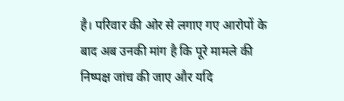है। परिवार की ओर से लगाए गए आरोपों के बाद अब उनकी मांग है कि पूरे मामले की निष्पक्ष जांच की जाए और यदि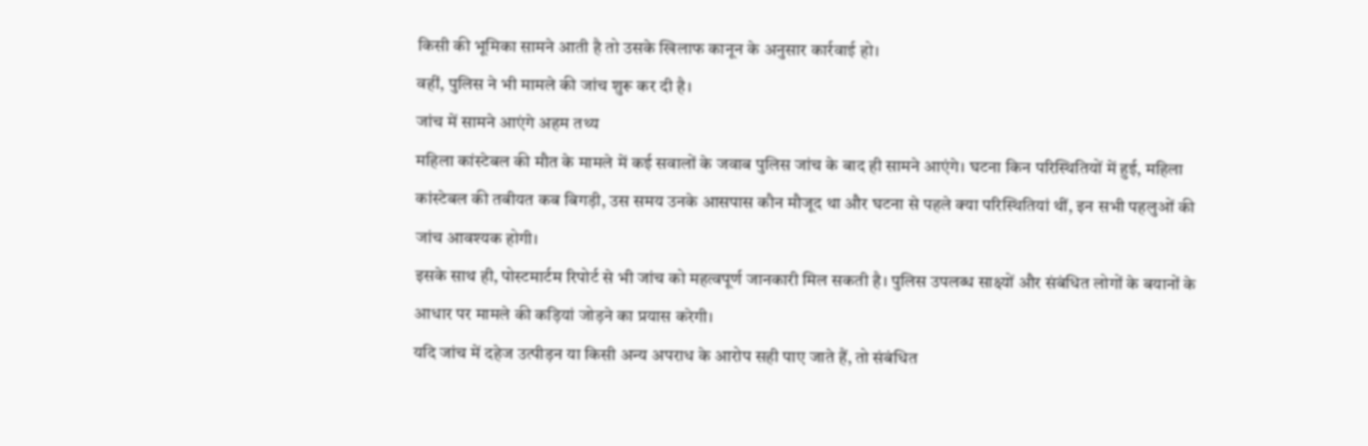किसी की भूमिका सामने आती है तो उसके खिलाफ कानून के अनुसार कार्रवाई हो।
वहीं, पुलिस ने भी मामले की जांच शुरू कर दी है।
जांच में सामने आएंगे अहम तथ्य
महिला कांस्टेबल की मौत के मामले में कई सवालों के जवाब पुलिस जांच के बाद ही सामने आएंगे। घटना किन परिस्थितियों में हुई, महिला कांस्टेबल की तबीयत कब बिगड़ी, उस समय उनके आसपास कौन मौजूद था और घटना से पहले क्या परिस्थितियां थीं, इन सभी पहलुओं की जांच आवश्यक होगी।
इसके साथ ही, पोस्टमार्टम रिपोर्ट से भी जांच को महत्वपूर्ण जानकारी मिल सकती है। पुलिस उपलब्ध साक्ष्यों और संबंधित लोगों के बयानों के आधार पर मामले की कड़ियां जोड़ने का प्रयास करेगी।
यदि जांच में दहेज उत्पीड़न या किसी अन्य अपराध के आरोप सही पाए जाते हैं, तो संबंधित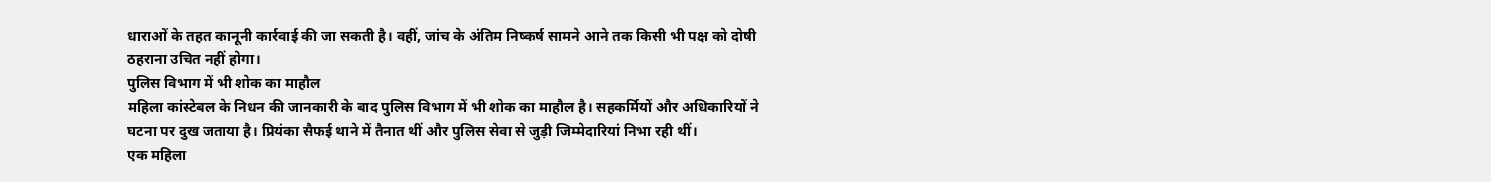धाराओं के तहत कानूनी कार्रवाई की जा सकती है। वहीं, जांच के अंतिम निष्कर्ष सामने आने तक किसी भी पक्ष को दोषी ठहराना उचित नहीं होगा।
पुलिस विभाग में भी शोक का माहौल
महिला कांस्टेबल के निधन की जानकारी के बाद पुलिस विभाग में भी शोक का माहौल है। सहकर्मियों और अधिकारियों ने घटना पर दुख जताया है। प्रियंका सैफई थाने में तैनात थीं और पुलिस सेवा से जुड़ी जिम्मेदारियां निभा रही थीं।
एक महिला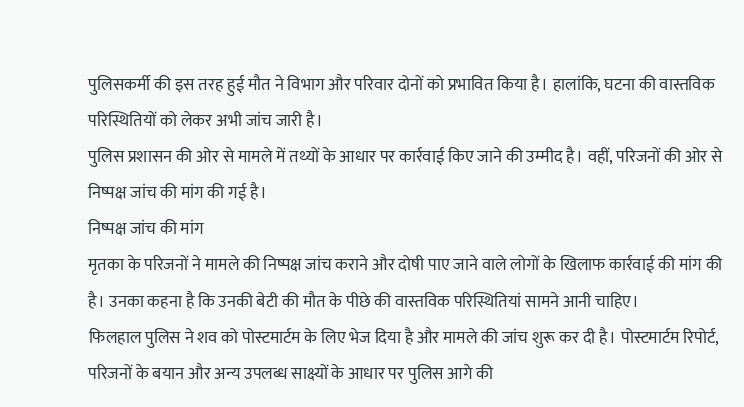पुलिसकर्मी की इस तरह हुई मौत ने विभाग और परिवार दोनों को प्रभावित किया है। हालांकि, घटना की वास्तविक परिस्थितियों को लेकर अभी जांच जारी है।
पुलिस प्रशासन की ओर से मामले में तथ्यों के आधार पर कार्रवाई किए जाने की उम्मीद है। वहीं, परिजनों की ओर से निष्पक्ष जांच की मांग की गई है।
निष्पक्ष जांच की मांग
मृतका के परिजनों ने मामले की निष्पक्ष जांच कराने और दोषी पाए जाने वाले लोगों के खिलाफ कार्रवाई की मांग की है। उनका कहना है कि उनकी बेटी की मौत के पीछे की वास्तविक परिस्थितियां सामने आनी चाहिए।
फिलहाल पुलिस ने शव को पोस्टमार्टम के लिए भेज दिया है और मामले की जांच शुरू कर दी है। पोस्टमार्टम रिपोर्ट, परिजनों के बयान और अन्य उपलब्ध साक्ष्यों के आधार पर पुलिस आगे की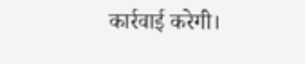कार्रवाई करेगी।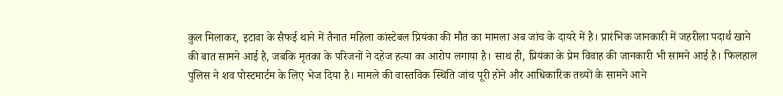कुल मिलाकर, इटावा के सैफई थाने में तैनात महिला कांस्टेबल प्रियंका की मौत का मामला अब जांच के दायरे में है। प्रारंभिक जानकारी में जहरीला पदार्थ खाने की बात सामने आई है, जबकि मृतका के परिजनों ने दहेज हत्या का आरोप लगाया है। साथ ही, प्रियंका के प्रेम विवाह की जानकारी भी सामने आई है। फिलहाल पुलिस ने शव पोस्टमार्टम के लिए भेज दिया है। मामले की वास्तविक स्थिति जांच पूरी होने और आधिकारिक तथ्यों के सामने आने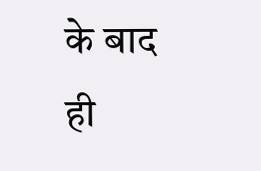के बाद ही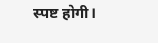स्पष्ट होगी।